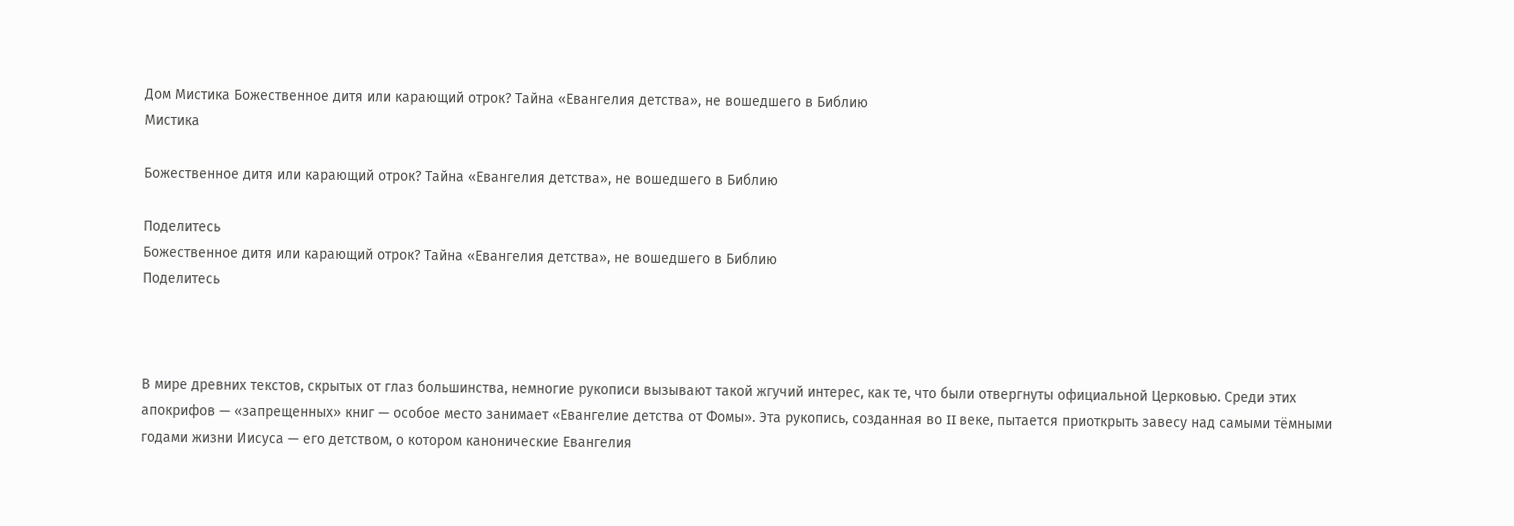Дом Мистика Божественное дитя или карающий отрок? Тайна «Евангелия детства», не вошедшего в Библию
Мистика

Божественное дитя или карающий отрок? Тайна «Евангелия детства», не вошедшего в Библию

Поделитесь
Божественное дитя или карающий отрок? Тайна «Евангелия детства», не вошедшего в Библию
Поделитесь



В мире древних текстов, скрытых от глаз большинства, немногие рукописи вызывают такой жгучий интерес, как те, что были отвергнуты официальной Церковью. Среди этих апокрифов — «запрещенных» книг — особое место занимает «Евангелие детства от Фомы». Эта рукопись, созданная во II веке, пытается приоткрыть завесу над самыми тёмными годами жизни Иисуса — его детством, о котором канонические Евангелия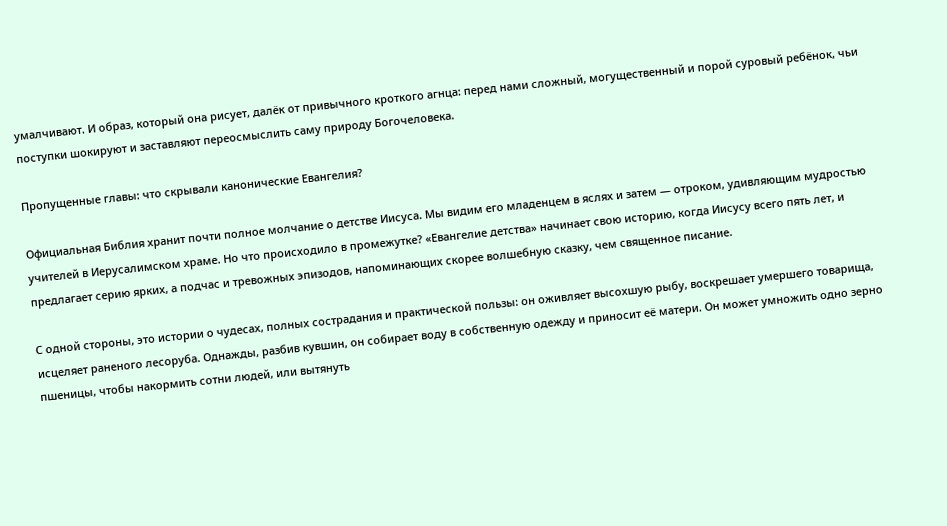умалчивают. И образ, который она рисует, далёк от привычного кроткого агнца: перед нами сложный, могущественный и порой суровый ребёнок, чьи поступки шокируют и заставляют переосмыслить саму природу Богочеловека.

Пропущенные главы: что скрывали канонические Евангелия?

Официальная Библия хранит почти полное молчание о детстве Иисуса. Мы видим его младенцем в яслях и затем — отроком, удивляющим мудростью учителей в Иерусалимском храме. Но что происходило в промежутке? «Евангелие детства» начинает свою историю, когда Иисусу всего пять лет, и предлагает серию ярких, а подчас и тревожных эпизодов, напоминающих скорее волшебную сказку, чем священное писание.

С одной стороны, это истории о чудесах, полных сострадания и практической пользы: он оживляет высохшую рыбу, воскрешает умершего товарища, исцеляет раненого лесоруба. Однажды, разбив кувшин, он собирает воду в собственную одежду и приносит её матери. Он может умножить одно зерно пшеницы, чтобы накормить сотни людей, или вытянуть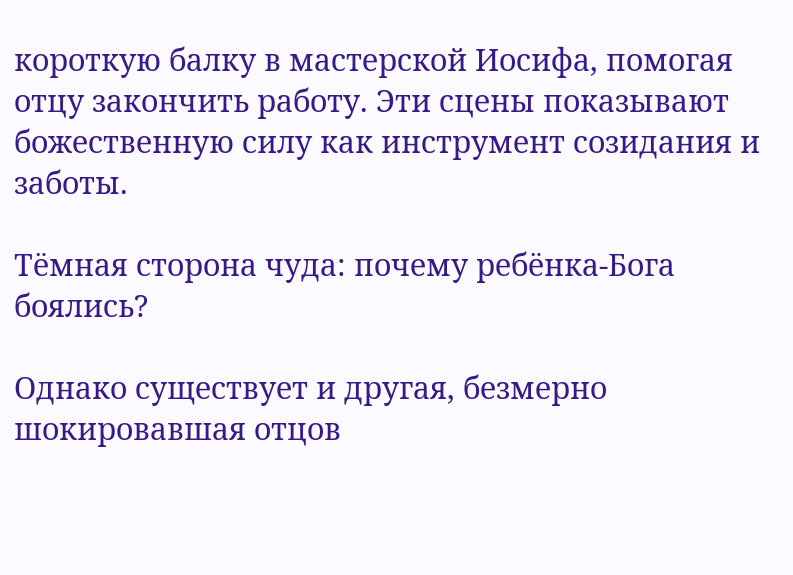короткую балку в мастерской Иосифа, помогая отцу закончить работу. Эти сцены показывают божественную силу как инструмент созидания и заботы.

Тёмная сторона чуда: почему ребёнка-Бога боялись?

Однако существует и другая, безмерно шокировавшая отцов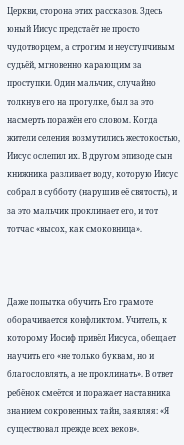Церкви, сторона этих рассказов. Здесь юный Иисус предстаёт не просто чудотворцем, а строгим и неуступчивым судьёй, мгновенно карающим за проступки. Один мальчик, случайно толкнув его на прогулке, был за это насмерть поражён его словом. Когда жители селения возмутились жестокостью, Иисус ослепил их. В другом эпизоде сын книжника разливает воду, которую Иисус собрал в субботу (нарушив её святость), и за это мальчик проклинает его, и тот тотчас «высох, как смоковница».



Даже попытка обучить Его грамоте оборачивается конфликтом. Учитель, к которому Иосиф привёл Иисуса, обещает научить его «не только буквам, но и благословлять, а не проклинать». В ответ ребёнок смеётся и поражает наставника знанием сокровенных тайн, заявляя: «Я существовал прежде всех веков».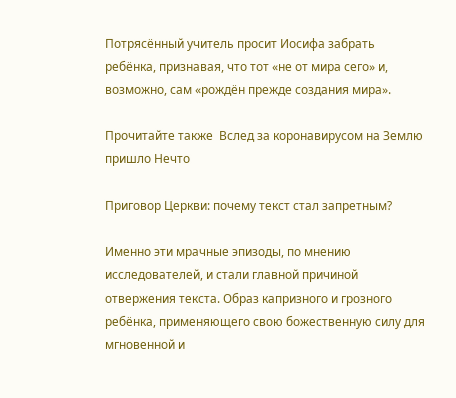Потрясённый учитель просит Иосифа забрать ребёнка, признавая, что тот «не от мира сего» и, возможно, сам «рождён прежде создания мира».

Прочитайте также  Вслед за коронавирусом на Землю пришло Нечто

Приговор Церкви: почему текст стал запретным?

Именно эти мрачные эпизоды, по мнению исследователей, и стали главной причиной отвержения текста. Образ капризного и грозного ребёнка, применяющего свою божественную силу для мгновенной и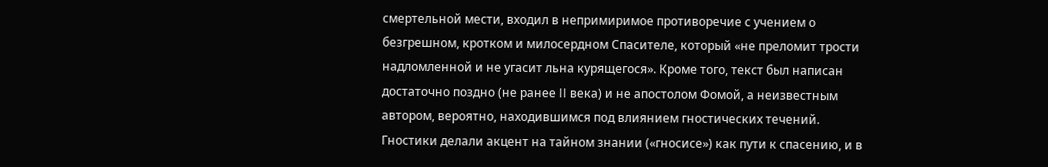смертельной мести, входил в непримиримое противоречие с учением о безгрешном, кротком и милосердном Спасителе, который «не преломит трости надломленной и не угасит льна курящегося». Кроме того, текст был написан достаточно поздно (не ранее II века) и не апостолом Фомой, а неизвестным автором, вероятно, находившимся под влиянием гностических течений. Гностики делали акцент на тайном знании («гносисе») как пути к спасению, и в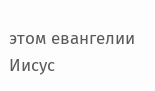этом евангелии Иисус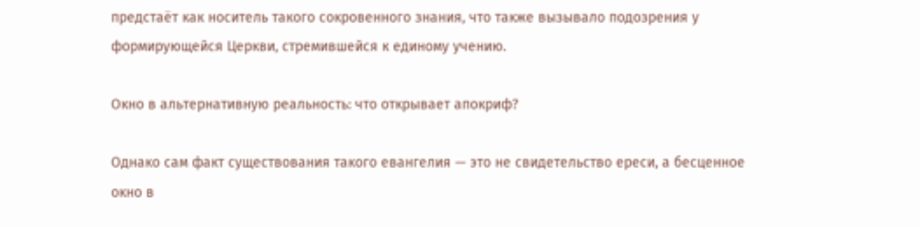предстаёт как носитель такого сокровенного знания, что также вызывало подозрения у формирующейся Церкви, стремившейся к единому учению.

Окно в альтернативную реальность: что открывает апокриф?

Однако сам факт существования такого евангелия — это не свидетельство ереси, а бесценное окно в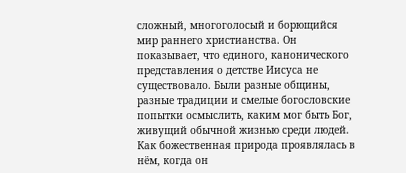сложный, многоголосый и борющийся мир раннего христианства. Он показывает, что единого, канонического представления о детстве Иисуса не существовало. Были разные общины, разные традиции и смелые богословские попытки осмыслить, каким мог быть Бог, живущий обычной жизнью среди людей. Как божественная природа проявлялась в нём, когда он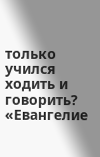только учился ходить и говорить? «Евангелие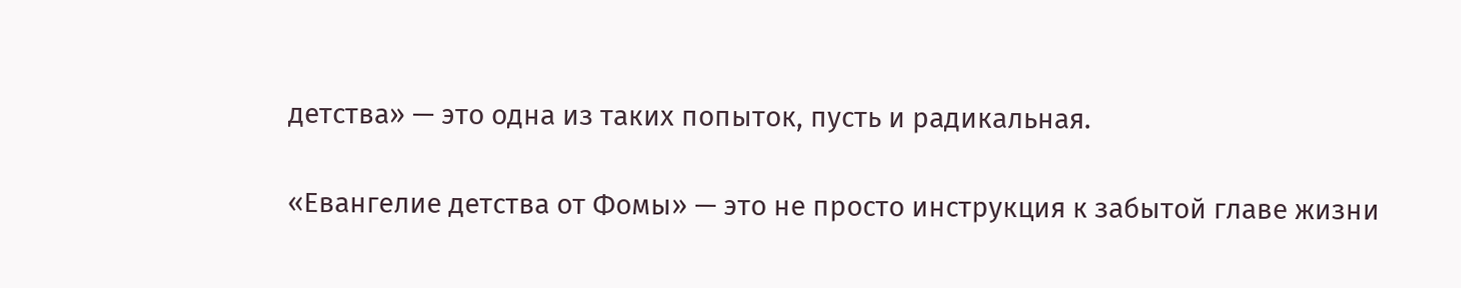детства» — это одна из таких попыток, пусть и радикальная.

«Евангелие детства от Фомы» — это не просто инструкция к забытой главе жизни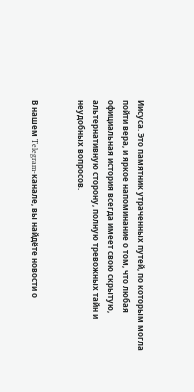Иисуса. Это памятник утраченных путей, по которым могла пойти вера, и яркое напоминание о том, что любая официальная история всегда имеет свою скрытую, альтернативную сторону, полную тревожных тайн и неудобных вопросов.


В нашем Telegram‑канале, вы найдёте новости о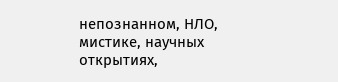непознанном, НЛО, мистике, научных открытиях,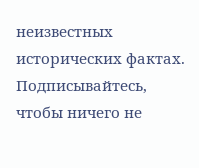неизвестных исторических фактах. Подписывайтесь, чтобы ничего не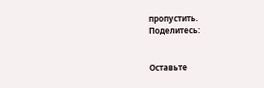пропустить.
Поделитесь:


Оставьте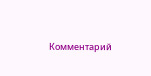Комментарий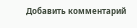Добавить комментарий